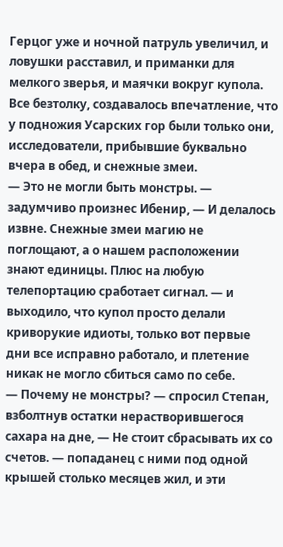Герцог уже и ночной патруль увеличил, и ловушки расставил, и приманки для мелкого зверья, и маячки вокруг купола. Все безтолку, создавалось впечатление, что у подножия Усарских гор были только они, исследователи, прибывшие буквально вчера в обед, и снежные змеи.
— Это не могли быть монстры. — задумчиво произнес Ибенир, — И делалось извне. Снежные змеи магию не поглощают, а о нашем расположении знают единицы. Плюс на любую телепортацию сработает сигнал. — и выходило, что купол просто делали криворукие идиоты, только вот первые дни все исправно работало, и плетение никак не могло сбиться само по себе.
— Почему не монстры? — спросил Степан, взболтнув остатки нерастворившегося сахара на дне, — Не стоит сбрасывать их со счетов. — попаданец с ними под одной крышей столько месяцев жил, и эти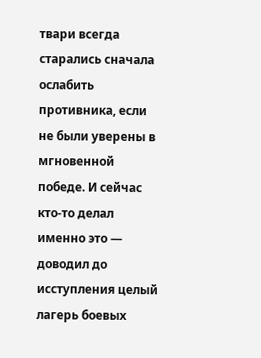твари всегда старались сначала ослабить противника, если не были уверены в мгновенной победе. И сейчас кто-то делал именно это — доводил до исступления целый лагерь боевых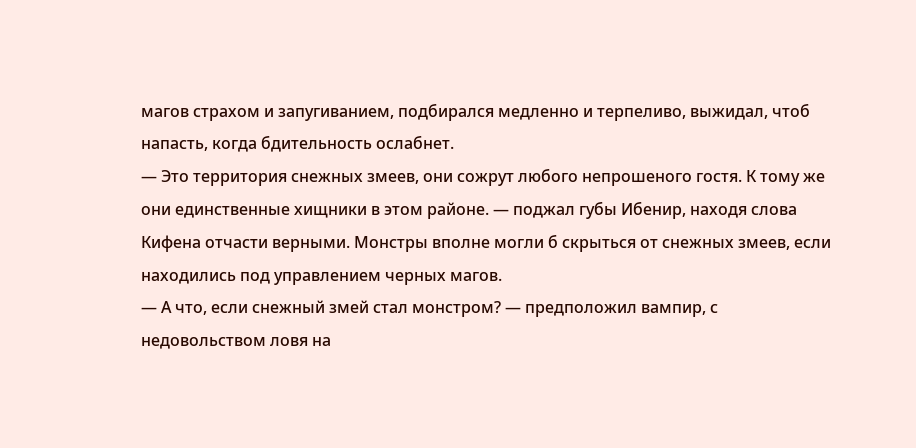магов страхом и запугиванием, подбирался медленно и терпеливо, выжидал, чтоб напасть, когда бдительность ослабнет.
— Это территория снежных змеев, они сожрут любого непрошеного гостя. К тому же они единственные хищники в этом районе. — поджал губы Ибенир, находя слова Кифена отчасти верными. Монстры вполне могли б скрыться от снежных змеев, если находились под управлением черных магов.
— А что, если снежный змей стал монстром? — предположил вампир, с недовольством ловя на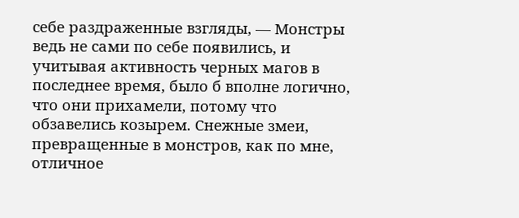себе раздраженные взгляды, — Монстры ведь не сами по себе появились, и учитывая активность черных магов в последнее время, было б вполне логично, что они прихамели, потому что обзавелись козырем. Снежные змеи, превращенные в монстров, как по мне, отличное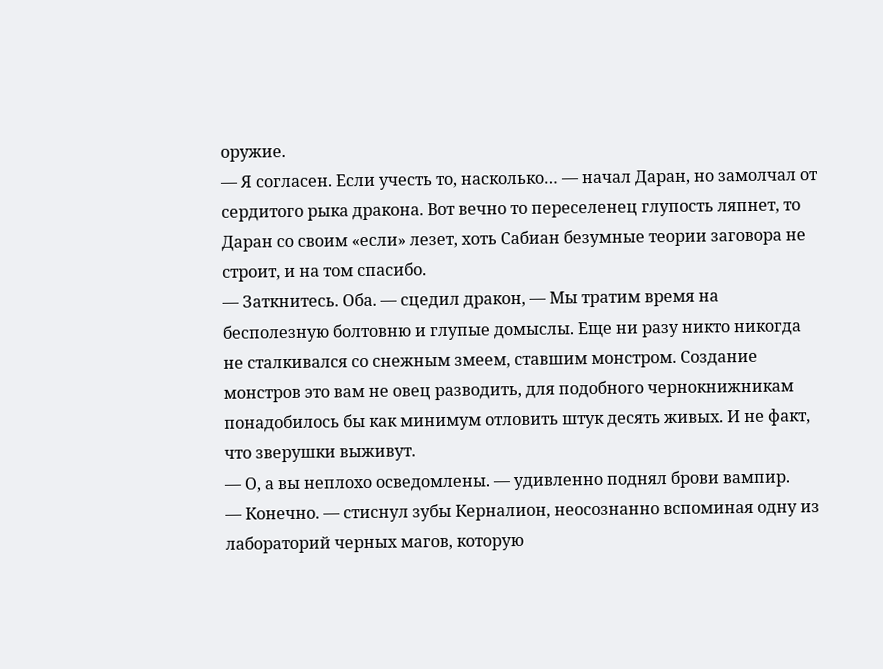оружие.
— Я согласен. Если учесть то, насколько… — начал Даран, но замолчал от сердитого рыка дракона. Вот вечно то переселенец глупость ляпнет, то Даран со своим «если» лезет, хоть Сабиан безумные теории заговора не строит, и на том спасибо.
— Заткнитесь. Оба. — сцедил дракон, — Мы тратим время на бесполезную болтовню и глупые домыслы. Еще ни разу никто никогда не сталкивался со снежным змеем, ставшим монстром. Создание монстров это вам не овец разводить, для подобного чернокнижникам понадобилось бы как минимум отловить штук десять живых. И не факт, что зверушки выживут.
— О, а вы неплохо осведомлены. — удивленно поднял брови вампир.
— Конечно. — стиснул зубы Керналион, неосознанно вспоминая одну из лабораторий черных магов, которую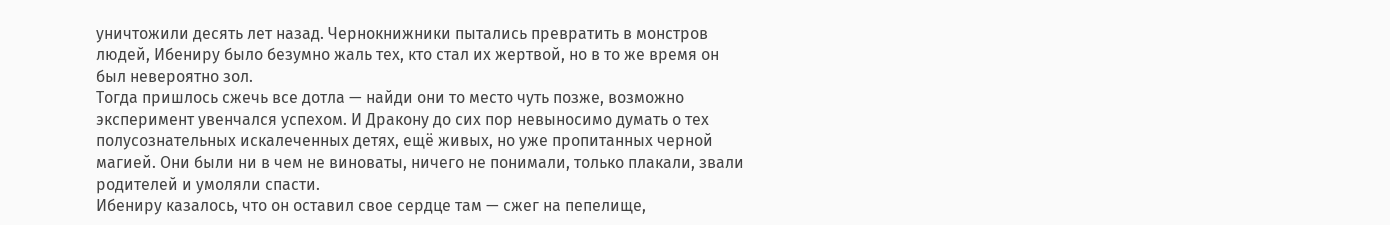уничтожили десять лет назад. Чернокнижники пытались превратить в монстров людей, Ибениру было безумно жаль тех, кто стал их жертвой, но в то же время он был невероятно зол.
Тогда пришлось сжечь все дотла — найди они то место чуть позже, возможно эксперимент увенчался успехом. И Дракону до сих пор невыносимо думать о тех полусознательных искалеченных детях, ещё живых, но уже пропитанных черной магией. Они были ни в чем не виноваты, ничего не понимали, только плакали, звали родителей и умоляли спасти.
Ибениру казалось, что он оставил свое сердце там — сжег на пепелище,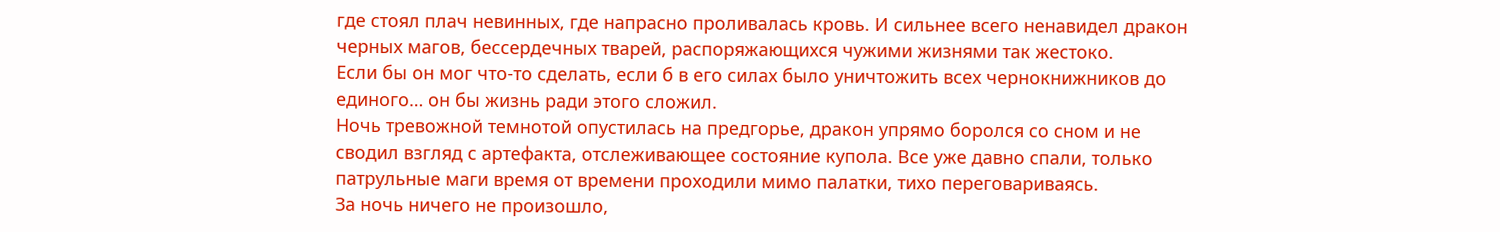где стоял плач невинных, где напрасно проливалась кровь. И сильнее всего ненавидел дракон черных магов, бессердечных тварей, распоряжающихся чужими жизнями так жестоко.
Если бы он мог что-то сделать, если б в его силах было уничтожить всех чернокнижников до единого… он бы жизнь ради этого сложил.
Ночь тревожной темнотой опустилась на предгорье, дракон упрямо боролся со сном и не сводил взгляд с артефакта, отслеживающее состояние купола. Все уже давно спали, только патрульные маги время от времени проходили мимо палатки, тихо переговариваясь.
За ночь ничего не произошло,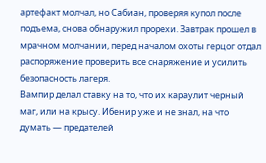артефакт молчал, но Сабиан, проверяя купол после подъема, снова обнаружил прорехи. Завтрак прошел в мрачном молчании, перед началом охоты герцог отдал распоряжение проверить все снаряжение и усилить безопасность лагеря.
Вампир делал ставку на то, что их караулит черный маг, или на крысу. Ибенир уже и не знал, на что думать — предателей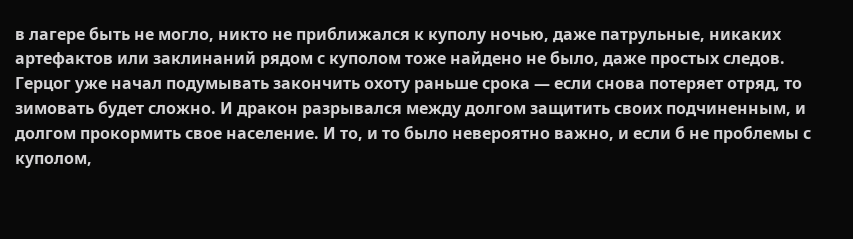в лагере быть не могло, никто не приближался к куполу ночью, даже патрульные, никаких артефактов или заклинаний рядом с куполом тоже найдено не было, даже простых следов.
Герцог уже начал подумывать закончить охоту раньше срока — если снова потеряет отряд, то зимовать будет сложно. И дракон разрывался между долгом защитить своих подчиненным, и долгом прокормить свое население. И то, и то было невероятно важно, и если б не проблемы с куполом,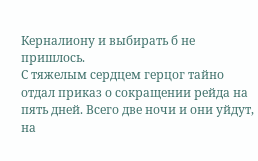Керналиону и выбирать б не пришлось.
С тяжелым сердцем герцог тайно отдал приказ о сокращении рейда на пять дней. Всего две ночи и они уйдут, на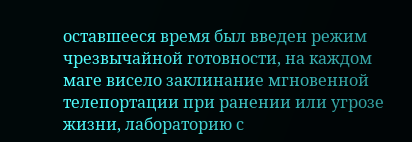оставшееся время был введен режим чрезвычайной готовности, на каждом маге висело заклинание мгновенной телепортации при ранении или угрозе жизни, лабораторию с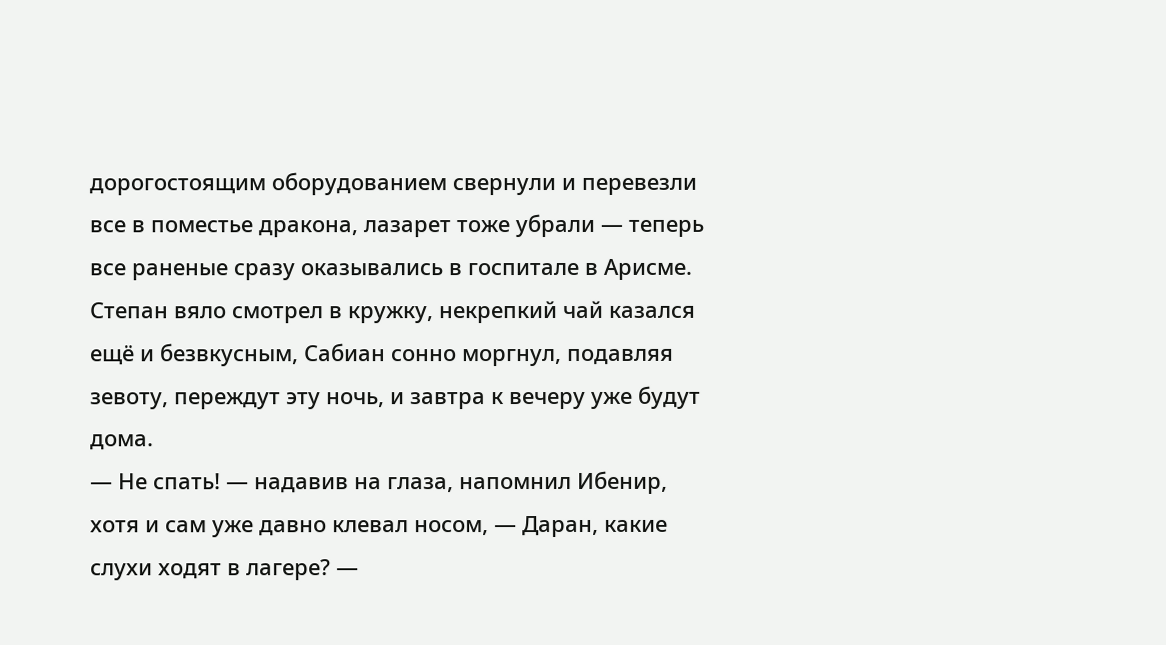дорогостоящим оборудованием свернули и перевезли все в поместье дракона, лазарет тоже убрали — теперь все раненые сразу оказывались в госпитале в Арисме.
Степан вяло смотрел в кружку, некрепкий чай казался ещё и безвкусным, Сабиан сонно моргнул, подавляя зевоту, переждут эту ночь, и завтра к вечеру уже будут дома.
— Не спать! — надавив на глаза, напомнил Ибенир, хотя и сам уже давно клевал носом, — Даран, какие слухи ходят в лагере? —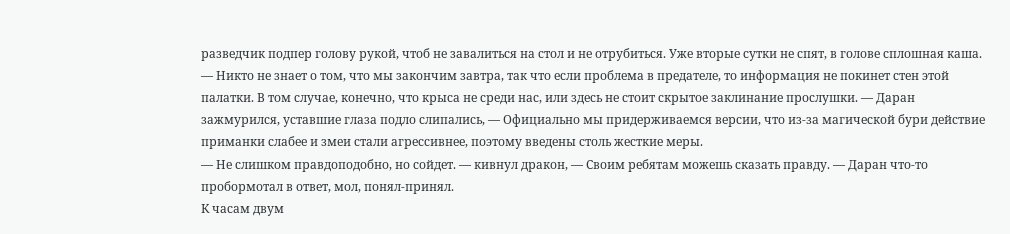разведчик подпер голову рукой, чтоб не завалиться на стол и не отрубиться. Уже вторые сутки не спят, в голове сплошная каша.
— Никто не знает о том, что мы закончим завтра, так что если проблема в предателе, то информация не покинет стен этой палатки. В том случае, конечно, что крыса не среди нас, или здесь не стоит скрытое заклинание прослушки. — Даран зажмурился, уставшие глаза подло слипались, — Официально мы придерживаемся версии, что из-за магической бури действие приманки слабее и змеи стали агрессивнее, поэтому введены столь жесткие меры.
— Не слишком правдоподобно, но сойдет. — кивнул дракон, — Своим ребятам можешь сказать правду. — Даран что-то пробормотал в ответ, мол, понял-принял.
К часам двум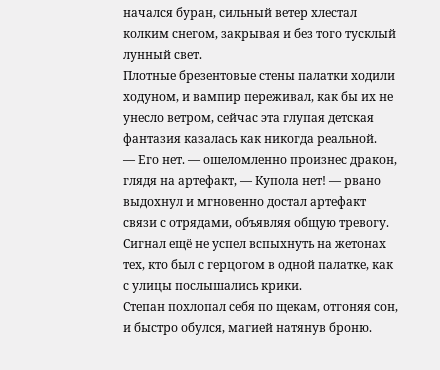начался буран, сильный ветер хлестал колким снегом, закрывая и без того тусклый лунный свет.
Плотные брезентовые стены палатки ходили ходуном, и вампир переживал, как бы их не унесло ветром, сейчас эта глупая детская фантазия казалась как никогда реальной.
— Его нет. — ошеломленно произнес дракон, глядя на артефакт, — Купола нет! — рвано выдохнул и мгновенно достал артефакт связи с отрядами, объявляя общую тревогу. Сигнал ещё не успел вспыхнуть на жетонах тех, кто был с герцогом в одной палатке, как с улицы послышались крики.
Степан похлопал себя по щекам, отгоняя сон, и быстро обулся, магией натянув броню.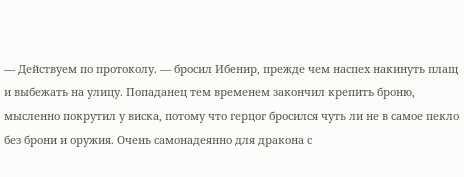— Действуем по протоколу. — бросил Ибенир, прежде чем наспех накинуть плащ и выбежать на улицу. Попаданец тем временем закончил крепить броню, мысленно покрутил у виска, потому что герцог бросился чуть ли не в самое пекло без брони и оружия. Очень самонадеянно для дракона с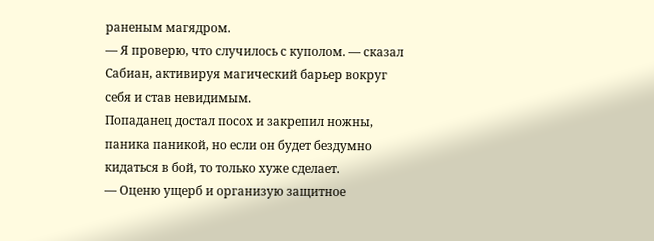раненым магядром.
— Я проверю, что случилось с куполом. — сказал Сабиан, активируя магический барьер вокруг себя и став невидимым.
Попаданец достал посох и закрепил ножны, паника паникой, но если он будет бездумно кидаться в бой, то только хуже сделает.
— Оценю ущерб и организую защитное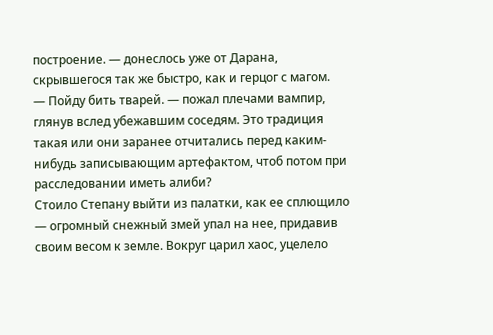построение. — донеслось уже от Дарана, скрывшегося так же быстро, как и герцог с магом.
— Пойду бить тварей. — пожал плечами вампир, глянув вслед убежавшим соседям. Это традиция такая или они заранее отчитались перед каким-нибудь записывающим артефактом, чтоб потом при расследовании иметь алиби?
Стоило Степану выйти из палатки, как ее сплющило — огромный снежный змей упал на нее, придавив своим весом к земле. Вокруг царил хаос, уцелело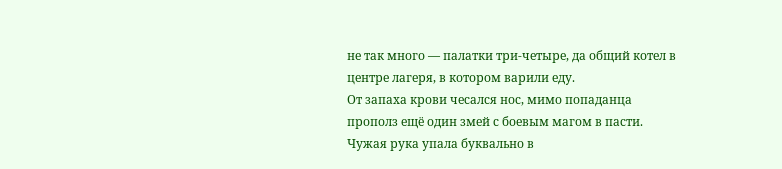не так много — палатки три-четыре, да общий котел в центре лагеря, в котором варили еду.
От запаха крови чесался нос, мимо попаданца прополз ещё один змей с боевым магом в пасти. Чужая рука упала буквально в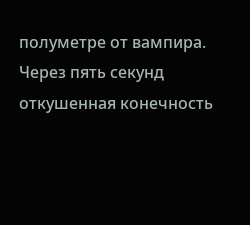полуметре от вампира. Через пять секунд откушенная конечность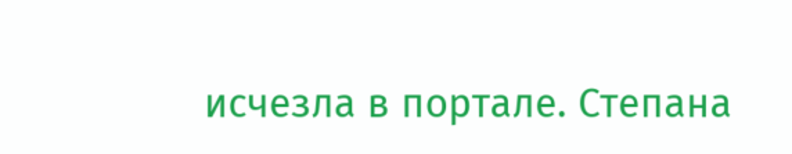исчезла в портале. Степана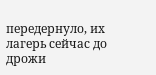передернуло, их лагерь сейчас до дрожи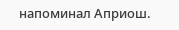напоминал Априош.